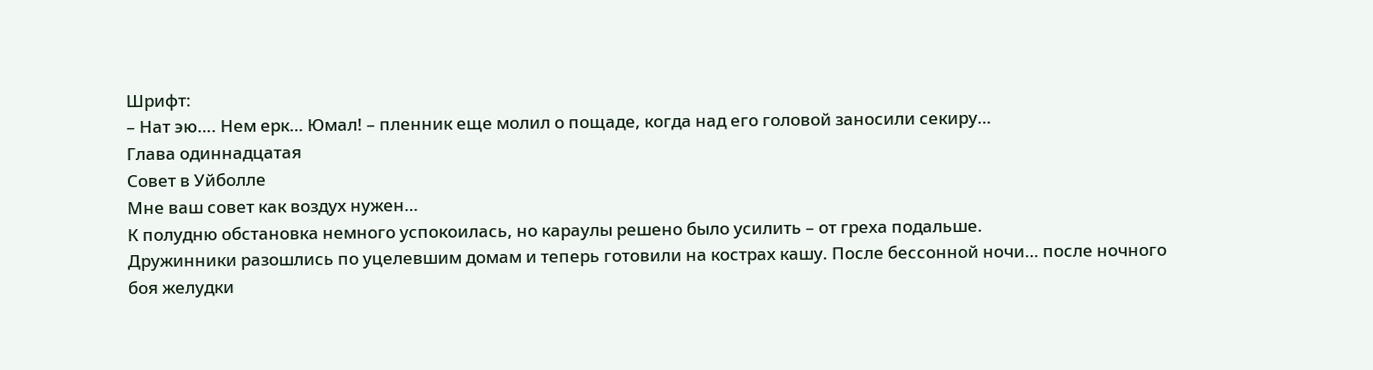Шрифт:
– Нат эю…. Нем ерк… Юмал! – пленник еще молил о пощаде, когда над его головой заносили секиру…
Глава одиннадцатая
Совет в Уйболле
Мне ваш совет как воздух нужен…
К полудню обстановка немного успокоилась, но караулы решено было усилить – от греха подальше.
Дружинники разошлись по уцелевшим домам и теперь готовили на кострах кашу. После бессонной ночи… после ночного боя желудки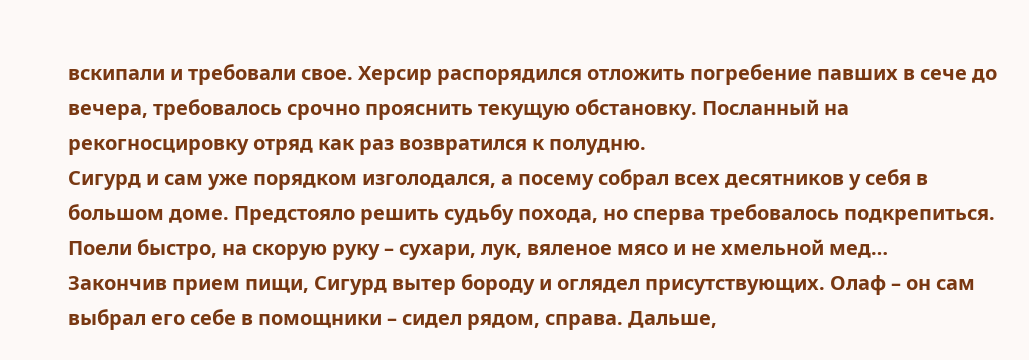вскипали и требовали свое. Херсир распорядился отложить погребение павших в сече до вечера, требовалось срочно прояснить текущую обстановку. Посланный на рекогносцировку отряд как раз возвратился к полудню.
Сигурд и сам уже порядком изголодался, а посему собрал всех десятников у себя в большом доме. Предстояло решить судьбу похода, но сперва требовалось подкрепиться.
Поели быстро, на скорую руку – сухари, лук, вяленое мясо и не хмельной мед…
Закончив прием пищи, Сигурд вытер бороду и оглядел присутствующих. Олаф – он сам выбрал его себе в помощники – сидел рядом, справа. Дальше,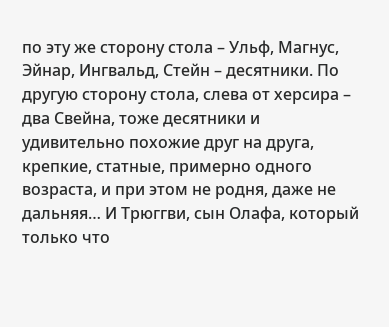по эту же сторону стола – Ульф, Магнус, Эйнар, Ингвальд, Стейн – десятники. По другую сторону стола, слева от херсира – два Свейна, тоже десятники и удивительно похожие друг на друга, крепкие, статные, примерно одного возраста, и при этом не родня, даже не дальняя… И Трюггви, сын Олафа, который только что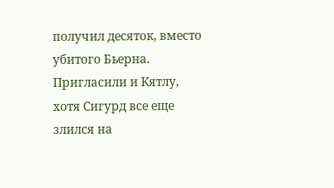получил десяток, вместо убитого Бьерна. Пригласили и Кятлу, хотя Сигурд все еще злился на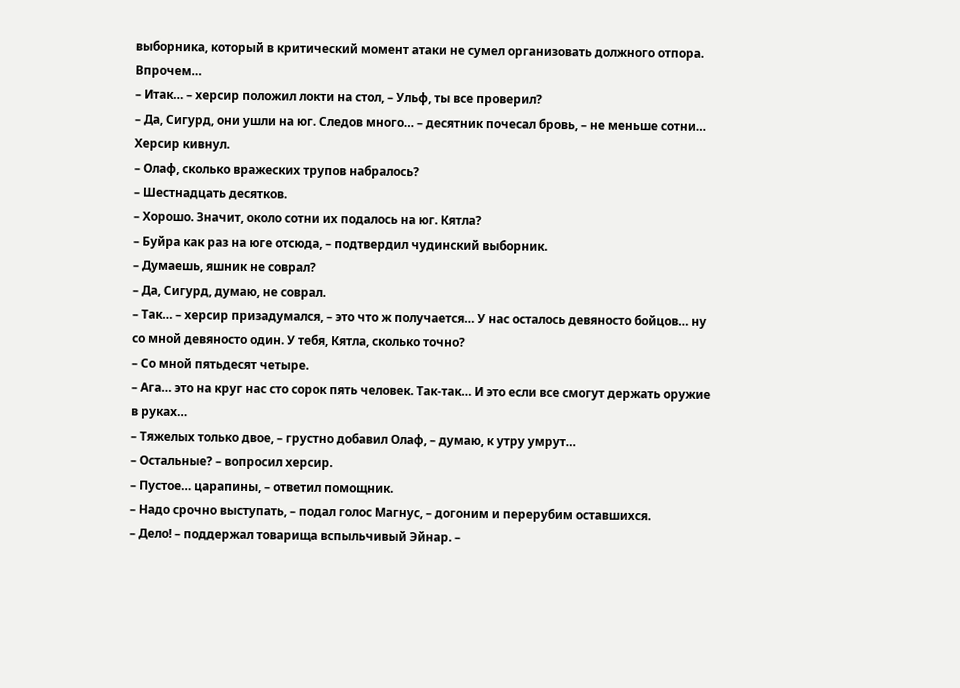выборника, который в критический момент атаки не сумел организовать должного отпора. Впрочем…
– Итак… – херсир положил локти на стол, – Ульф, ты все проверил?
– Да, Сигурд, они ушли на юг. Следов много… – десятник почесал бровь, – не меньше сотни…
Херсир кивнул.
– Олаф, сколько вражеских трупов набралось?
– Шестнадцать десятков.
– Хорошо. Значит, около сотни их подалось на юг. Кятла?
– Буйра как раз на юге отсюда, – подтвердил чудинский выборник.
– Думаешь, яшник не соврал?
– Да, Сигурд, думаю, не соврал.
– Так… – херсир призадумался, – это что ж получается… У нас осталось девяносто бойцов… ну со мной девяносто один. У тебя, Кятла, сколько точно?
– Со мной пятьдесят четыре.
– Ага… это на круг нас сто сорок пять человек. Так-так… И это если все смогут держать оружие в руках…
– Тяжелых только двое, – грустно добавил Олаф, – думаю, к утру умрут…
– Остальные? – вопросил херсир.
– Пустое… царапины, – ответил помощник.
– Надо срочно выступать, – подал голос Магнус, – догоним и перерубим оставшихся.
– Дело! – поддержал товарища вспыльчивый Эйнар. –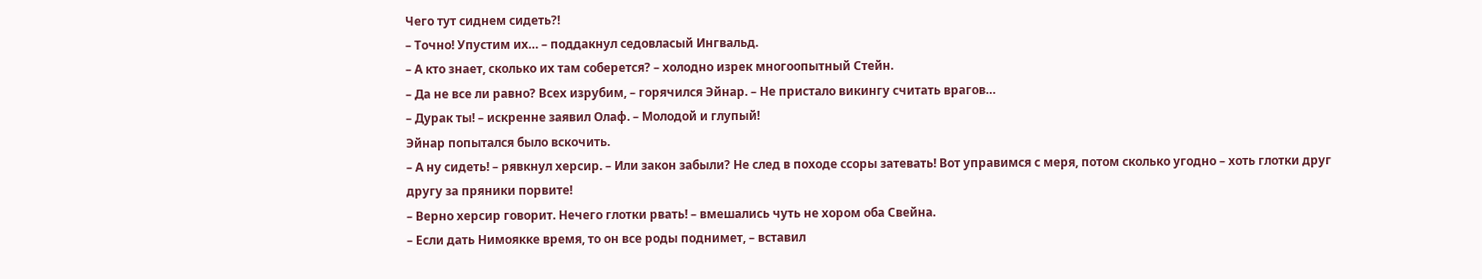Чего тут сиднем сидеть?!
– Точно! Упустим их… – поддакнул седовласый Ингвальд.
– А кто знает, сколько их там соберется? – холодно изрек многоопытный Стейн.
– Да не все ли равно? Всех изрубим, – горячился Эйнар. – Не пристало викингу считать врагов…
– Дурак ты! – искренне заявил Олаф. – Молодой и глупый!
Эйнар попытался было вскочить.
– А ну сидеть! – рявкнул херсир. – Или закон забыли? Не след в походе ссоры затевать! Вот управимся с меря, потом сколько угодно – хоть глотки друг другу за пряники порвите!
– Верно херсир говорит. Нечего глотки рвать! – вмешались чуть не хором оба Свейна.
– Если дать Нимоякке время, то он все роды поднимет, – вставил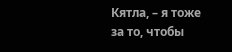Кятла, – я тоже за то, чтобы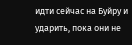идти сейчас на Буйру и ударить, пока они не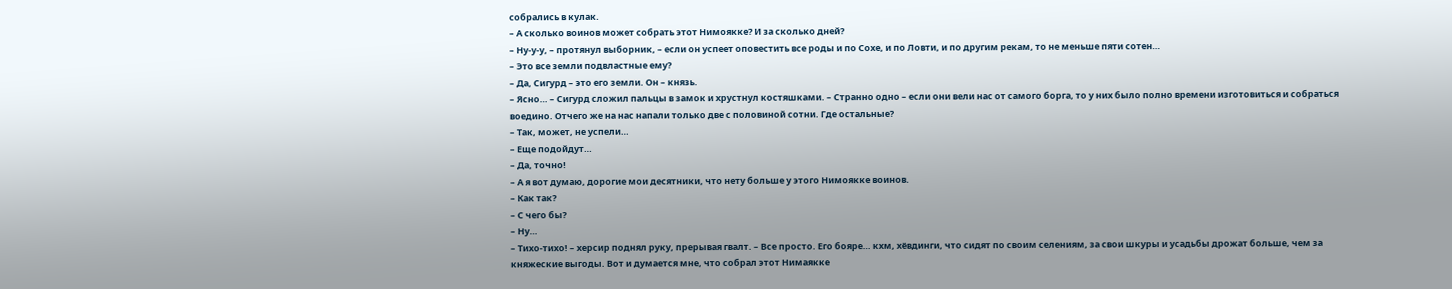собрались в кулак.
– А сколько воинов может собрать этот Нимоякке? И за сколько дней?
– Ну-у-у, – протянул выборник, – если он успеет оповестить все роды и по Сохе, и по Ловти, и по другим рекам, то не меньше пяти сотен…
– Это все земли подвластные ему?
– Да, Сигурд – это его земли. Он – князь.
– Ясно… – Сигурд сложил пальцы в замок и хрустнул костяшками. – Странно одно – если они вели нас от самого борга, то у них было полно времени изготовиться и собраться воедино. Отчего же на нас напали только две с половиной сотни. Где остальные?
– Так, может, не успели…
– Еще подойдут…
– Да, точно!
– А я вот думаю, дорогие мои десятники, что нету больше у этого Нимоякке воинов.
– Как так?
– С чего бы?
– Ну…
– Тихо-тихо! – херсир поднял руку, прерывая гвалт. – Все просто. Его бояре… кхм, хёвдинги, что сидят по своим селениям, за свои шкуры и усадьбы дрожат больше, чем за княжеские выгоды. Вот и думается мне, что собрал этот Нимаякке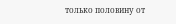только половину от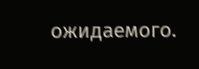ожидаемого.